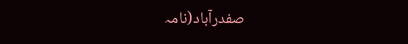صفدرآباد(نامہ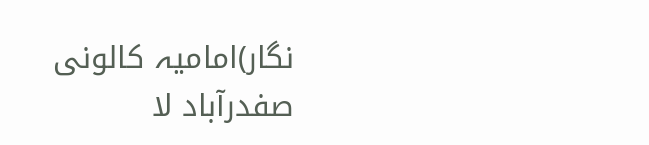نگار)امامیہ کالونی صفدرآباد لا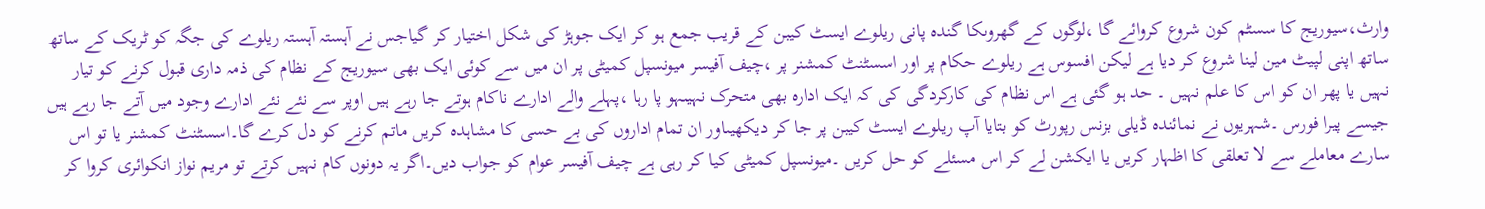وارث،سیوریج کا سسٹم کون شروع کروائے گا ،لوگوں کے گھروںکا گندہ پانی ریلوے ایسٹ کیبن کے قریب جمع ہو کر ایک جوہڑ کی شکل اختیار کر گیاجس نے آہستہ آہستہ ریلوے کی جگہ کو ٹریک کے ساتھ ساتھ اپنی لپیٹ مین لینا شروع کر دیا ہے لیکن افسوس ہے ریلوے حکام پر اور اسسٹنٹ کمشنر پر ،چیف آفیسر میونسپل کمیٹی پر ان میں سے کوئی ایک بھی سیوریج کے نظام کی ذمہ داری قبول کرنے کو تیار نہیں یا پھر ان کو اس کا علم نہیں ۔ حد ہو گئی ہے اس نظام کی کارکردگی کی کہ ایک ادارہ بھی متحرک نہیںہو پا رہا ،پہلے والے ادارے ناکام ہوتے جا رہے ہیں اوپر سے نئے نئے ادارے وجود میں آتے جا رہے ہیں جیسے پیرا فورس ۔شہریوں نے نمائندہ ڈیلی بزنس رپورٹ کو بتایا آپ ریلوے ایسٹ کیبن پر جا کر دیکھیںاور ان تمام اداروں کی بے حسی کا مشاہدہ کریں ماتم کرنے کو دل کرے گا۔اسسٹنٹ کمشنر یا تو اس سارے معاملے سے لا تعلقی کا اظہار کریں یا ایکشن لے کر اس مسئلے کو حل کریں ۔میونسپل کمیٹی کیا کر رہی ہے چیف آفیسر عوام کو جواب دیں۔اگر یہ دونوں کام نہیں کرتے تو مریم نواز انکوائری کروا کر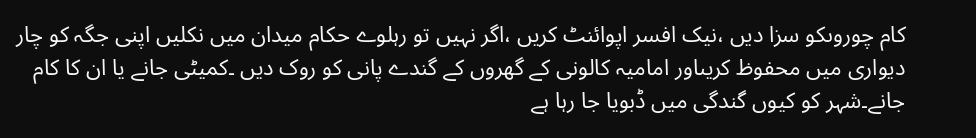کام چوروںکو سزا دیں ،نیک افسر اپوائنٹ کریں ،اگر نہیں تو رہلوے حکام میدان میں نکلیں اپنی جگہ کو چار دیواری میں محفوظ کریںاور امامیہ کالونی کے گھروں کے گندے پانی کو روک دیں ۔کمیٹی جانے یا ان کا کام جانے۔شہر کو کیوں گندگی میں ڈبویا جا رہا ہے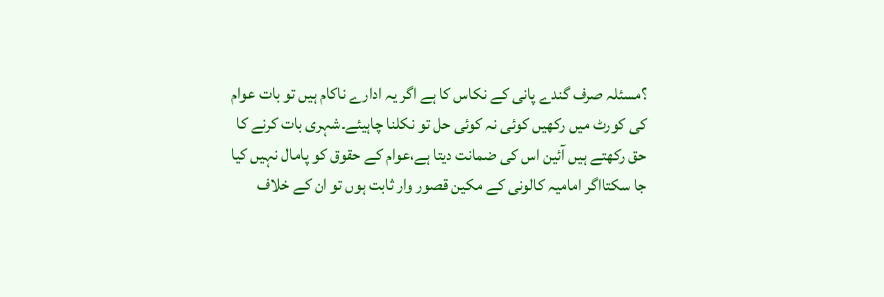؟مسئلہ صرف گندے پانی کے نکاس کا ہے اگر یہ ادارے ناکام ہیں تو بات عوام کی کورٹ میں رکھیں کوئی نہ کوئی حل تو نکلنا چاہیئے۔شہری بات کرنے کا حق رکھتے ہیں آئین اس کی ضمانت دیتا ہے،عوام کے حقوق کو پامال نہیں کیا جا سکتااگر امامیہ کالونی کے مکین قصور وار ثابت ہوں تو ان کے خلاف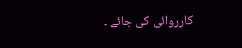کارروائی کی جائے ۔